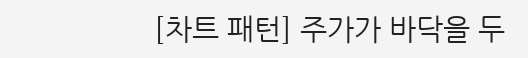[차트 패턴] 주가가 바닥을 두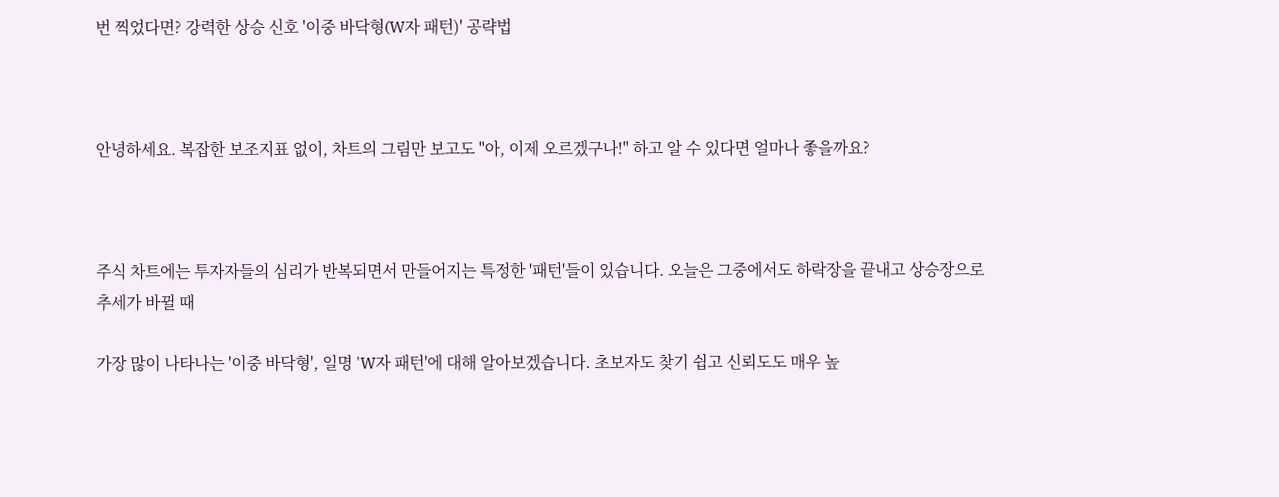번 찍었다면? 강력한 상승 신호 '이중 바닥형(W자 패턴)' 공략법



안녕하세요. 복잡한 보조지표 없이, 차트의 그림만 보고도 "아, 이제 오르겠구나!" 하고 알 수 있다면 얼마나 좋을까요?



주식 차트에는 투자자들의 심리가 반복되면서 만들어지는 특정한 '패턴'들이 있습니다. 오늘은 그중에서도 하락장을 끝내고 상승장으로 추세가 바뀔 때

가장 많이 나타나는 '이중 바닥형', 일명 'W자 패턴'에 대해 알아보겠습니다. 초보자도 찾기 쉽고 신뢰도도 매우 높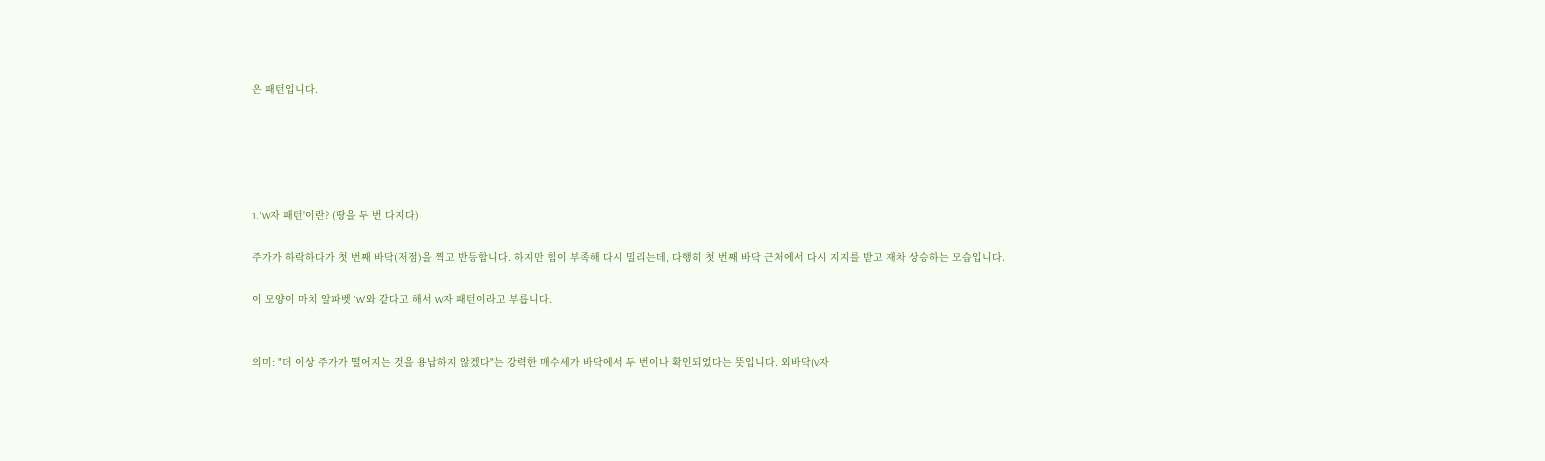은 패턴입니다.





1. 'W자 패턴'이란? (땅을 두 번 다지다)

주가가 하락하다가 첫 번째 바닥(저점)을 찍고 반등합니다. 하지만 힘이 부족해 다시 밀리는데, 다행히 첫 번째 바닥 근처에서 다시 지지를 받고 재차 상승하는 모습입니다.

이 모양이 마치 알파벳 'W'와 같다고 해서 W자 패턴이라고 부릅니다.


의미: "더 이상 주가가 떨어지는 것을 용납하지 않겠다"는 강력한 매수세가 바닥에서 두 번이나 확인되었다는 뜻입니다. 외바닥(V자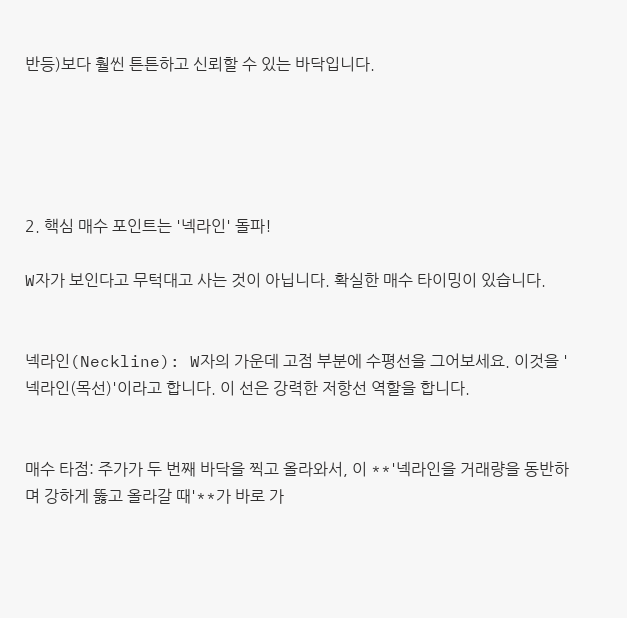반등)보다 훨씬 튼튼하고 신뢰할 수 있는 바닥입니다.





2. 핵심 매수 포인트는 '넥라인' 돌파!

W자가 보인다고 무턱대고 사는 것이 아닙니다. 확실한 매수 타이밍이 있습니다.


넥라인(Neckline): W자의 가운데 고점 부분에 수평선을 그어보세요. 이것을 '넥라인(목선)'이라고 합니다. 이 선은 강력한 저항선 역할을 합니다.


매수 타점: 주가가 두 번째 바닥을 찍고 올라와서, 이 **'넥라인을 거래량을 동반하며 강하게 뚫고 올라갈 때'**가 바로 가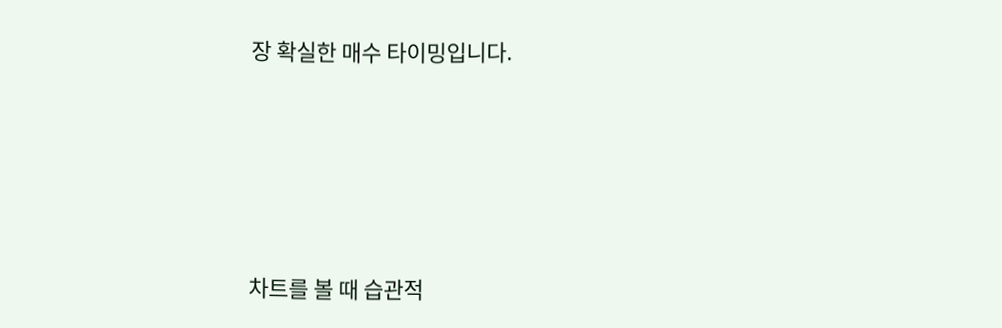장 확실한 매수 타이밍입니다.





차트를 볼 때 습관적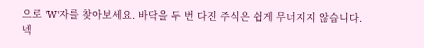으로 'W'자를 찾아보세요. 바닥을 두 번 다진 주식은 쉽게 무너지지 않습니다. 넥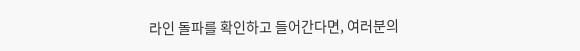라인 돌파를 확인하고 들어간다면, 여러분의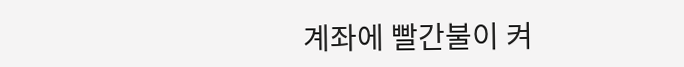계좌에 빨간불이 켜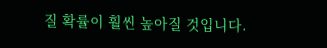질 확률이 훨씬 높아질 것입니다.